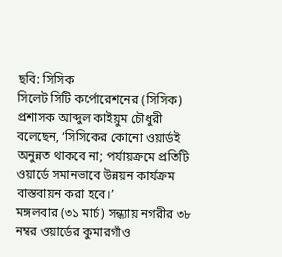ছবি: সিসিক
সিলেট সিটি কর্পোরেশনের (সিসিক) প্রশাসক আব্দুল কাইয়ুম চৌধুরী বলেছেন, ‘সিসিকের কোনো ওয়ার্ডই অনুন্নত থাকবে না; পর্যায়ক্রমে প্রতিটি ওয়ার্ডে সমানভাবে উন্নয়ন কার্যক্রম বাস্তবায়ন করা হবে।’
মঙ্গলবার (৩১ মার্চ) সন্ধ্যায় নগরীর ৩৮ নম্বর ওয়ার্ডের কুমারগাঁও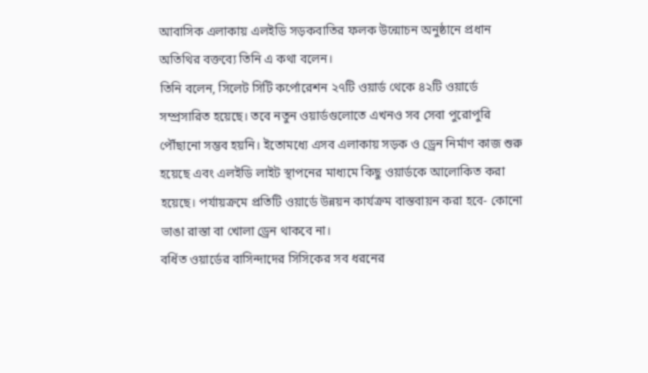আবাসিক এলাকায় এলইডি সড়কবাতির ফলক উন্মোচন অনুষ্ঠানে প্রধান অতিথির বক্তব্যে তিনি এ কথা বলেন।
তিনি বলেন, সিলেট সিটি কর্পোরেশন ২৭টি ওয়ার্ড থেকে ৪২টি ওয়ার্ডে সম্প্রসারিত হয়েছে। তবে নতুন ওয়ার্ডগুলোতে এখনও সব সেবা পুরোপুরি পৌঁছানো সম্ভব হয়নি। ইতোমধ্যে এসব এলাকায় সড়ক ও ড্রেন নির্মাণ কাজ শুরু হয়েছে এবং এলইডি লাইট স্থাপনের মাধ্যমে কিছু ওয়ার্ডকে আলোকিত করা হয়েছে। পর্যায়ক্রমে প্রতিটি ওয়ার্ডে উন্নয়ন কার্যক্রম বাস্তবায়ন করা হবে- কোনো ভাঙা রাস্তা বা খোলা ড্রেন থাকবে না।
বর্ধিত ওয়ার্ডের বাসিন্দাদের সিসিকের সব ধরনের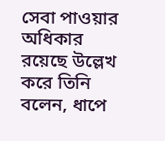সেবা পাওয়ার অধিকার রয়েছে উল্লেখ করে তিনি বলেন, ধাপে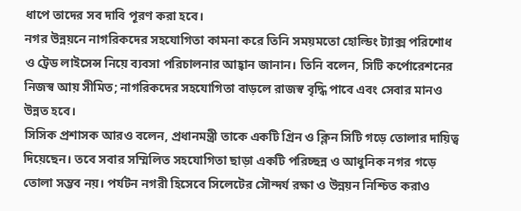ধাপে তাদের সব দাবি পূরণ করা হবে।
নগর উন্নয়নে নাগরিকদের সহযোগিতা কামনা করে তিনি সময়মতো হোল্ডিং ট্যাক্স পরিশোধ ও ট্রেড লাইসেন্স নিয়ে ব্যবসা পরিচালনার আহ্বান জানান। তিনি বলেন, সিটি কর্পোরেশনের নিজস্ব আয় সীমিত; নাগরিকদের সহযোগিতা বাড়লে রাজস্ব বৃদ্ধি পাবে এবং সেবার মানও উন্নত হবে।
সিসিক প্রশাসক আরও বলেন, প্রধানমন্ত্রী তাকে একটি গ্রিন ও ক্লিন সিটি গড়ে তোলার দায়িত্ব দিয়েছেন। তবে সবার সম্মিলিত সহযোগিতা ছাড়া একটি পরিচ্ছন্ন ও আধুনিক নগর গড়ে তোলা সম্ভব নয়। পর্যটন নগরী হিসেবে সিলেটের সৌন্দর্য রক্ষা ও উন্নয়ন নিশ্চিত করাও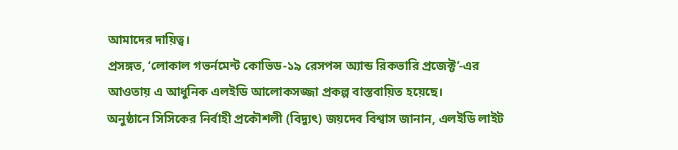আমাদের দায়িত্ব।
প্রসঙ্গত, ‘লোকাল গভর্নমেন্ট কোভিড-১৯ রেসপন্স অ্যান্ড রিকভারি প্রজেক্ট’-এর আওতায় এ আধুনিক এলইডি আলোকসজ্জা প্রকল্প বাস্তবায়িত হয়েছে।
অনুষ্ঠানে সিসিকের নির্বাহী প্রকৌশলী (বিদ্যুৎ) জয়দেব বিশ্বাস জানান, এলইডি লাইট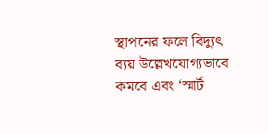স্থাপনের ফলে বিদ্যুৎ ব্যয় উল্লেখযোগ্যভাবে কমবে এবং ‘স্মার্ট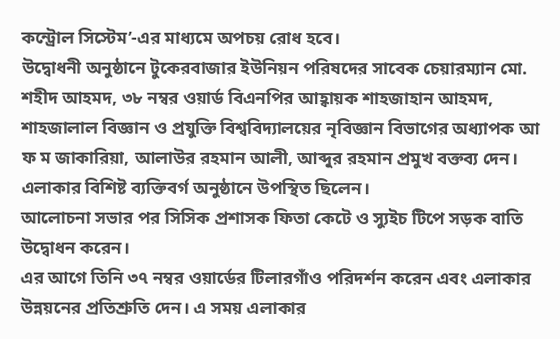কন্ট্রোল সিস্টেম’-এর মাধ্যমে অপচয় রোধ হবে।
উদ্বোধনী অনুষ্ঠানে টুকেরবাজার ইউনিয়ন পরিষদের সাবেক চেয়ারম্যান মো. শহীদ আহমদ, ৩৮ নম্বর ওয়ার্ড বিএনপির আহ্বায়ক শাহজাহান আহমদ, শাহজালাল বিজ্ঞান ও প্রযুক্তি বিশ্ববিদ্যালয়ের নৃবিজ্ঞান বিভাগের অধ্যাপক আ ফ ম জাকারিয়া, আলাউর রহমান আলী, আব্দুর রহমান প্রমুখ বক্তব্য দেন। এলাকার বিশিষ্ট ব্যক্তিবর্গ অনুষ্ঠানে উপস্থিত ছিলেন।
আলোচনা সভার পর সিসিক প্রশাসক ফিতা কেটে ও স্যুইচ টিপে সড়ক বাতি উদ্বোধন করেন।
এর আগে তিনি ৩৭ নম্বর ওয়ার্ডের টিলারগাঁও পরিদর্শন করেন এবং এলাকার উন্নয়নের প্রতিশ্রুতি দেন। এ সময় এলাকার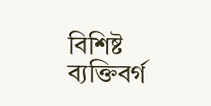বিশিষ্ট ব্যক্তিবর্গ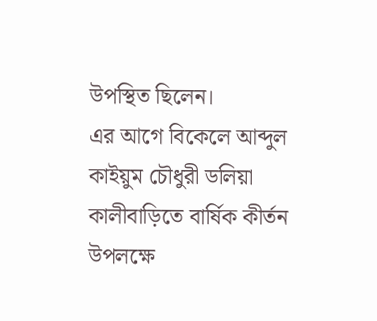উপস্থিত ছিলেন।
এর আগে বিকেলে আব্দুল কাইয়ুম চৌধুরী ডলিয়া কালীবাড়িতে বার্ষিক কীর্তন উপলক্ষে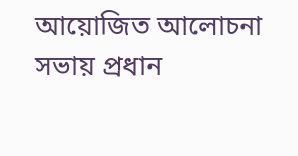আয়োজিত আলোচনা সভায় প্রধান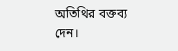অতিথির বক্তব্য দেন।